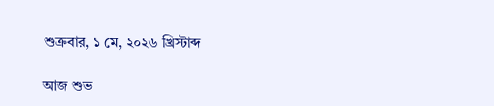শুক্রবার, ১ মে, ২০২৬ খ্রিস্টাব্দ

আজ শুভ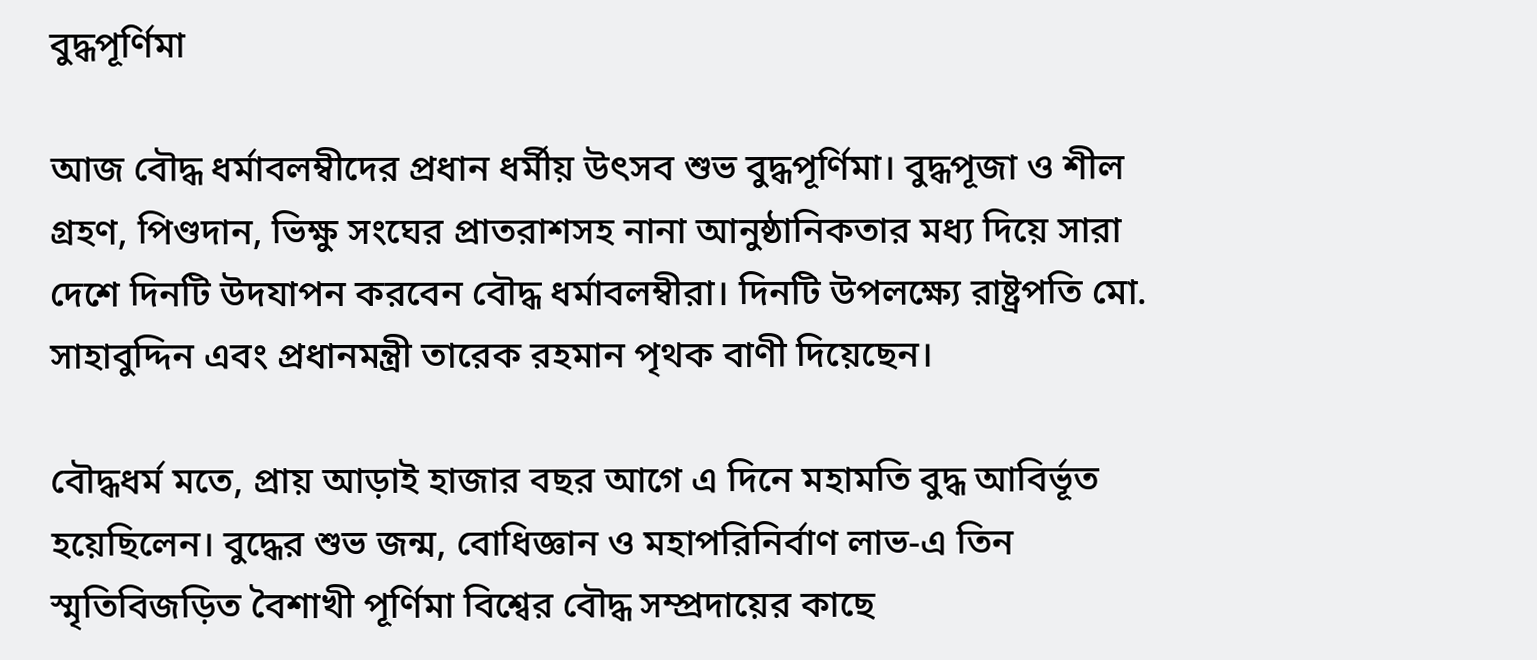বুদ্ধপূর্ণিমা

আজ বৌদ্ধ ধর্মাবলম্বীদের প্রধান ধর্মীয় উৎসব শুভ বুদ্ধপূর্ণিমা। বুদ্ধপূজা ও শীল গ্রহণ, পিণ্ডদান, ভিক্ষু সংঘের প্রাতরাশসহ নানা আনুষ্ঠানিকতার মধ্য দিয়ে সারা দেশে দিনটি উদযাপন করবেন বৌদ্ধ ধর্মাবলম্বীরা। দিনটি উপলক্ষ্যে রাষ্ট্রপতি মো. সাহাবুদ্দিন এবং প্রধানমন্ত্রী তারেক রহমান পৃথক বাণী দিয়েছেন।

বৌদ্ধধর্ম মতে, প্রায় আড়াই হাজার বছর আগে এ দিনে মহামতি বুদ্ধ আবির্ভূত হয়েছিলেন। বুদ্ধের শুভ জন্ম, বোধিজ্ঞান ও মহাপরিনির্বাণ লাভ-এ তিন স্মৃতিবিজড়িত বৈশাখী পূর্ণিমা বিশ্বের বৌদ্ধ সম্প্রদায়ের কাছে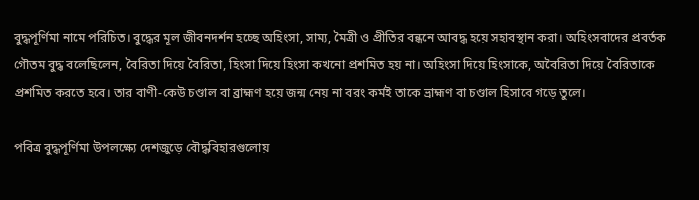বুদ্ধপূর্ণিমা নামে পরিচিত। বুদ্ধের মূল জীবনদর্শন হচ্ছে অহিংসা, সাম্য, মৈত্রী ও প্রীতির বন্ধনে আবদ্ধ হয়ে সহাবস্থান করা। অহিংসবাদের প্রবর্তক গৌতম বুদ্ধ বলেছিলেন, বৈরিতা দিয়ে বৈরিতা, হিংসা দিয়ে হিংসা কখনো প্রশমিত হয় না। অহিংসা দিয়ে হিংসাকে, অবৈরিতা দিয়ে বৈরিতাকে প্রশমিত করতে হবে। তার বাণী-কেউ চণ্ডাল বা ব্রাহ্মণ হয়ে জন্ম নেয় না বরং কর্মই তাকে ভ্রাহ্মণ বা চণ্ডাল হিসাবে গড়ে তুলে।

পবিত্র বুদ্ধপূর্ণিমা উপলক্ষ্যে দেশজুড়ে বৌদ্ধবিহারগুলোয়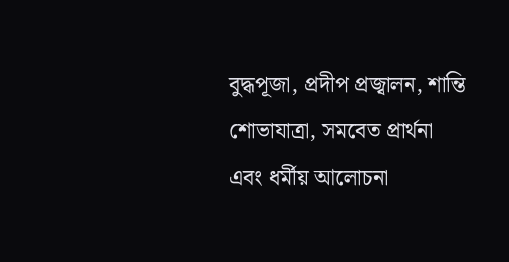বুদ্ধপূজা, প্রদীপ প্রজ্বালন, শান্তি শোভাযাত্রা, সমবেত প্রার্থনা এবং ধর্মীয় আলোচনা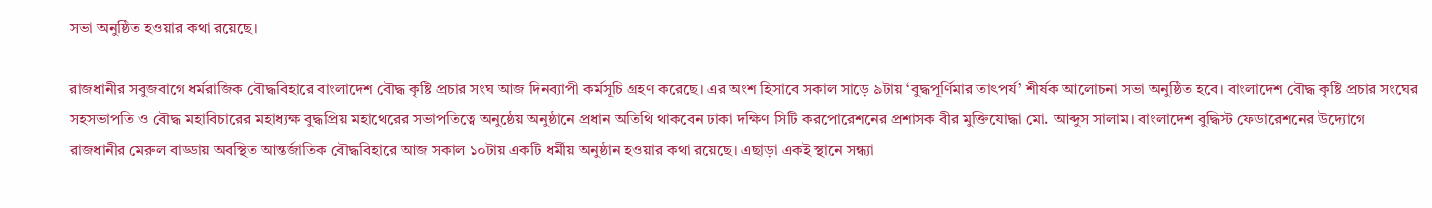সভা অনুষ্ঠিত হওয়ার কথা রয়েছে।

রাজধানীর সবুজবাগে ধর্মরাজিক বৌদ্ধবিহারে বাংলাদেশ বৌদ্ধ কৃষ্টি প্রচার সংঘ আজ দিনব্যাপী কর্মসূচি গ্রহণ করেছে। এর অংশ হিসাবে সকাল সাড়ে ৯টায় ‘বুদ্ধপূর্ণিমার তাৎপর্য’ শীর্ষক আলোচনা সভা অনুষ্ঠিত হবে। বাংলাদেশ বৌদ্ধ কৃষ্টি প্রচার সংঘের সহসভাপতি ও বৌদ্ধ মহাবিচারের মহাধ্যক্ষ বুদ্ধপ্রিয় মহাথেরের সভাপতিত্বে অনুষ্ঠেয় অনুষ্ঠানে প্রধান অতিথি থাকবেন ঢাকা দক্ষিণ সিটি করপোরেশনের প্রশাসক বীর মুক্তিযোদ্ধা মো. আব্দুস সালাম। বাংলাদেশ বুদ্ধিস্ট ফেডারেশনের উদ্যোগে রাজধানীর মেরুল বাড্ডায় অবস্থিত আন্তর্জাতিক বৌদ্ধবিহারে আজ সকাল ১০টায় একটি ধর্মীয় অনুষ্ঠান হওয়ার কথা রয়েছে। এছাড়া একই স্থানে সন্ধ্যা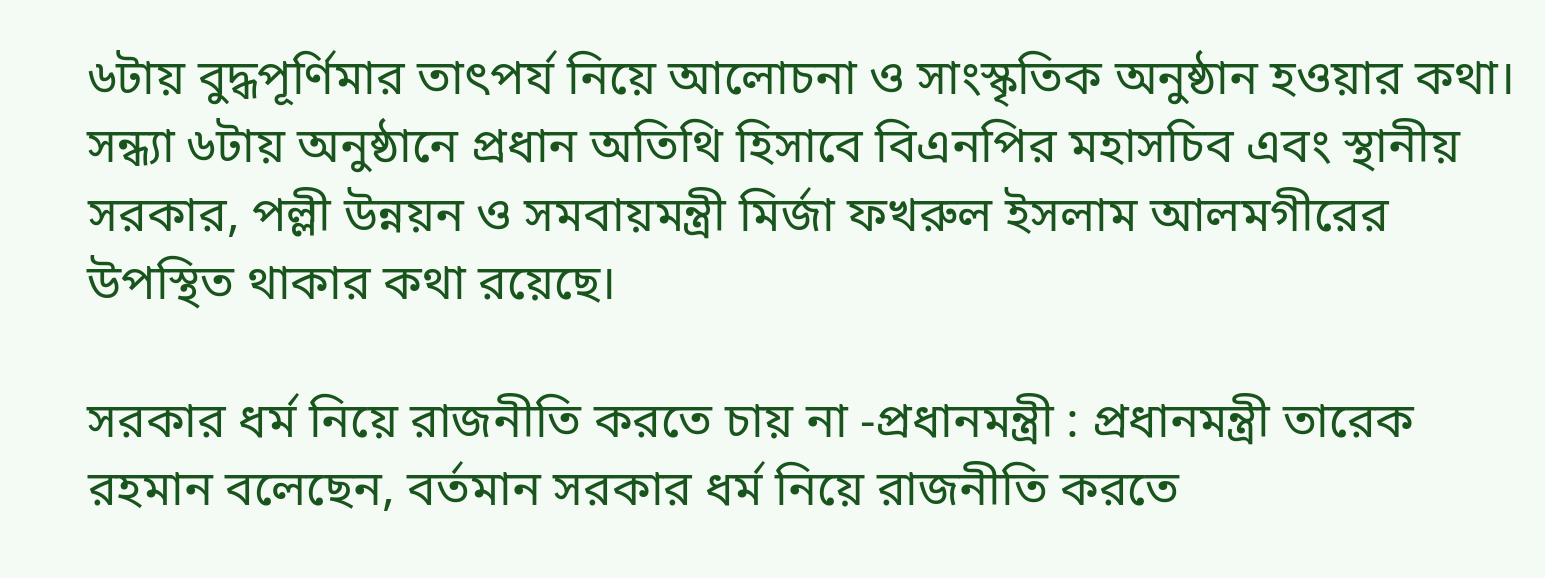৬টায় বুদ্ধপূর্ণিমার তাৎপর্য নিয়ে আলোচনা ও সাংস্কৃতিক অনুষ্ঠান হওয়ার কথা। সন্ধ্যা ৬টায় অনুষ্ঠানে প্রধান অতিথি হিসাবে বিএনপির মহাসচিব এবং স্থানীয় সরকার, পল্লী উন্নয়ন ও সমবায়মন্ত্রী মির্জা ফখরুল ইসলাম আলমগীরের উপস্থিত থাকার কথা রয়েছে।

সরকার ধর্ম নিয়ে রাজনীতি করতে চায় না -প্রধানমন্ত্রী : প্রধানমন্ত্রী তারেক রহমান বলেছেন, বর্তমান সরকার ধর্ম নিয়ে রাজনীতি করতে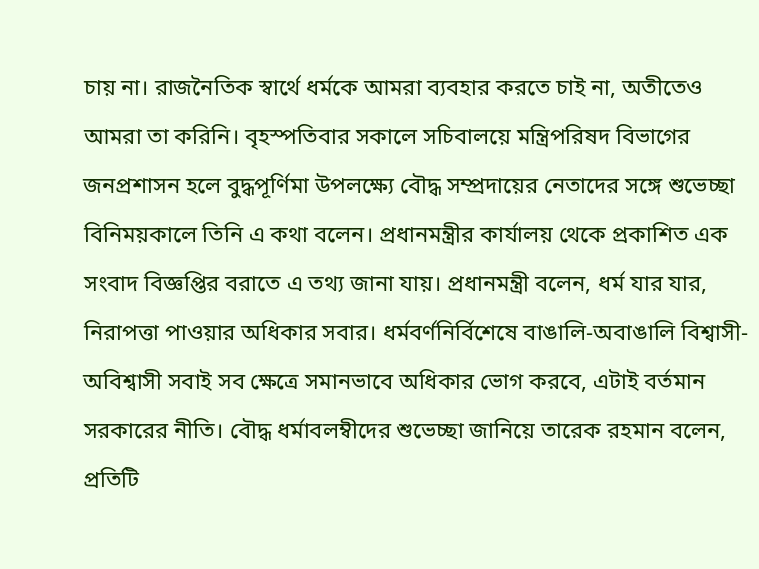চায় না। রাজনৈতিক স্বার্থে ধর্মকে আমরা ব্যবহার করতে চাই না, অতীতেও আমরা তা করিনি। বৃহস্পতিবার সকালে সচিবালয়ে মন্ত্রিপরিষদ বিভাগের জনপ্রশাসন হলে বুদ্ধপূর্ণিমা উপলক্ষ্যে বৌদ্ধ সম্প্রদায়ের নেতাদের সঙ্গে শুভেচ্ছা বিনিময়কালে তিনি এ কথা বলেন। প্রধানমন্ত্রীর কার্যালয় থেকে প্রকাশিত এক সংবাদ বিজ্ঞপ্তির বরাতে এ তথ্য জানা যায়। প্রধানমন্ত্রী বলেন, ধর্ম যার যার, নিরাপত্তা পাওয়ার অধিকার সবার। ধর্মবর্ণনির্বিশেষে বাঙালি-অবাঙালি বিশ্বাসী-অবিশ্বাসী সবাই সব ক্ষেত্রে সমানভাবে অধিকার ভোগ করবে, এটাই বর্তমান সরকারের নীতি। বৌদ্ধ ধর্মাবলম্বীদের শুভেচ্ছা জানিয়ে তারেক রহমান বলেন, প্রতিটি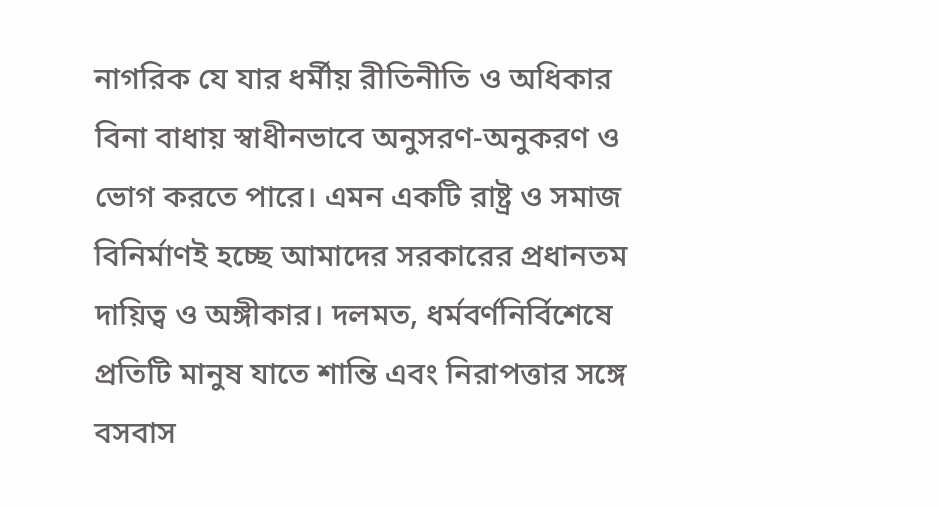নাগরিক যে যার ধর্মীয় রীতিনীতি ও অধিকার বিনা বাধায় স্বাধীনভাবে অনুসরণ-অনুকরণ ও ভোগ করতে পারে। এমন একটি রাষ্ট্র ও সমাজ বিনির্মাণই হচ্ছে আমাদের সরকারের প্রধানতম দায়িত্ব ও অঙ্গীকার। দলমত, ধর্মবর্ণনির্বিশেষে প্রতিটি মানুষ যাতে শান্তি এবং নিরাপত্তার সঙ্গে বসবাস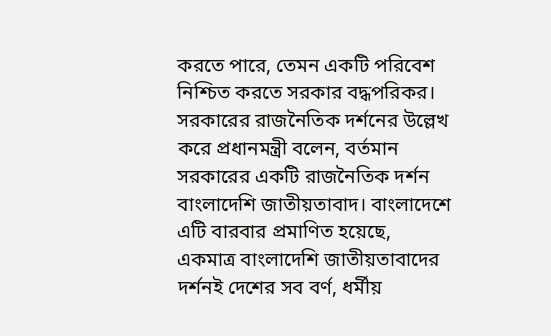করতে পারে, তেমন একটি পরিবেশ নিশ্চিত করতে সরকার বদ্ধপরিকর। সরকারের রাজনৈতিক দর্শনের উল্লেখ করে প্রধানমন্ত্রী বলেন, বর্তমান সরকারের একটি রাজনৈতিক দর্শন বাংলাদেশি জাতীয়তাবাদ। বাংলাদেশে এটি বারবার প্রমাণিত হয়েছে, একমাত্র বাংলাদেশি জাতীয়তাবাদের দর্শনই দেশের সব বর্ণ, ধর্মীয়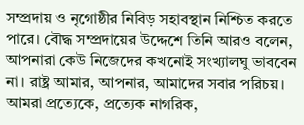সম্প্রদায় ও নৃগোষ্ঠীর নিবিড় সহাবস্থান নিশ্চিত করতে পারে। বৌদ্ধ সম্প্রদায়ের উদ্দেশে তিনি আরও বলেন, আপনারা কেউ নিজেদের কখনোই সংখ্যালঘু ভাববেন না। রাষ্ট্র আমার, আপনার, আমাদের সবার পরিচয়। আমরা প্রত্যেকে, প্রত্যেক নাগরিক,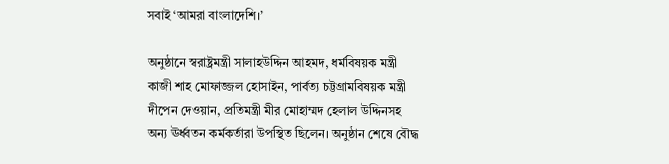সবাই ‘আমরা বাংলাদেশি।’

অনুষ্ঠানে স্বরাষ্ট্রমন্ত্রী সালাহউদ্দিন আহমদ, ধর্মবিষয়ক মন্ত্রী কাজী শাহ মোফাজ্জল হোসাইন, পার্বত্য চট্টগ্রামবিষয়ক মন্ত্রী দীপেন দেওয়ান, প্রতিমন্ত্রী মীর মোহাম্মদ হেলাল উদ্দিনসহ অন্য ঊর্ধ্বতন কর্মকর্তারা উপস্থিত ছিলেন। অনুষ্ঠান শেষে বৌদ্ধ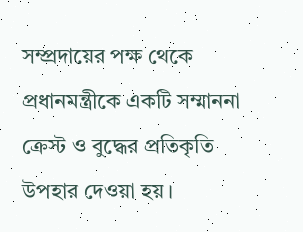সম্প্রদায়ের পক্ষ থেকে প্রধানমন্ত্রীকে একটি সম্মাননা ক্রেস্ট ও বুদ্ধের প্রতিকৃতি উপহার দেওয়া হয়।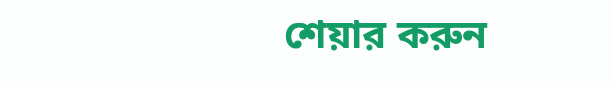শেয়ার করুন